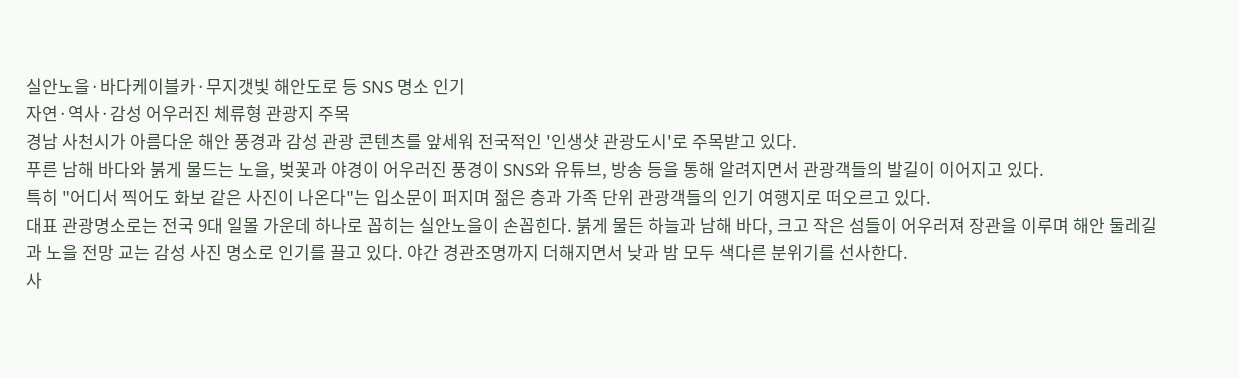실안노을·바다케이블카·무지갯빛 해안도로 등 SNS 명소 인기
자연·역사·감성 어우러진 체류형 관광지 주목
경남 사천시가 아름다운 해안 풍경과 감성 관광 콘텐츠를 앞세워 전국적인 '인생샷 관광도시'로 주목받고 있다.
푸른 남해 바다와 붉게 물드는 노을, 벚꽃과 야경이 어우러진 풍경이 SNS와 유튜브, 방송 등을 통해 알려지면서 관광객들의 발길이 이어지고 있다.
특히 "어디서 찍어도 화보 같은 사진이 나온다"는 입소문이 퍼지며 젊은 층과 가족 단위 관광객들의 인기 여행지로 떠오르고 있다.
대표 관광명소로는 전국 9대 일몰 가운데 하나로 꼽히는 실안노을이 손꼽힌다. 붉게 물든 하늘과 남해 바다, 크고 작은 섬들이 어우러져 장관을 이루며 해안 둘레길과 노을 전망 교는 감성 사진 명소로 인기를 끌고 있다. 야간 경관조명까지 더해지면서 낮과 밤 모두 색다른 분위기를 선사한다.
사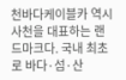천바다케이블카 역시 사천을 대표하는 랜드마크다. 국내 최초로 바다·섬·산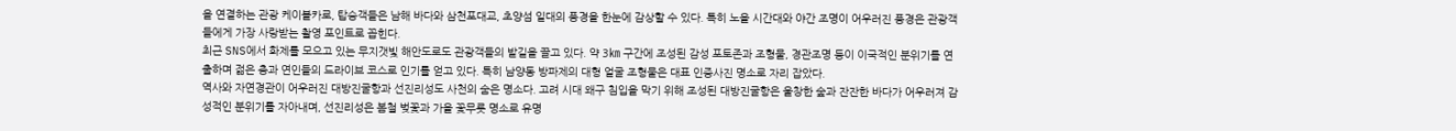을 연결하는 관광 케이블카로, 탑승객들은 남해 바다와 삼천포대교, 초양섬 일대의 풍경을 한눈에 감상할 수 있다. 특히 노을 시간대와 야간 조명이 어우러진 풍경은 관광객들에게 가장 사랑받는 촬영 포인트로 꼽힌다.
최근 SNS에서 화제를 모으고 있는 무지갯빛 해안도로도 관광객들의 발길을 끌고 있다. 약 3㎞ 구간에 조성된 감성 포토존과 조형물, 경관조명 등이 이국적인 분위기를 연출하며 젊은 층과 연인들의 드라이브 코스로 인기를 얻고 있다. 특히 남양동 방파제의 대형 얼굴 조형물은 대표 인증사진 명소로 자리 잡았다.
역사와 자연경관이 어우러진 대방진굴항과 선진리성도 사천의 숨은 명소다. 고려 시대 왜구 침입을 막기 위해 조성된 대방진굴항은 울창한 숲과 잔잔한 바다가 어우러져 감성적인 분위기를 자아내며, 선진리성은 봄철 벚꽃과 가을 꽃무릇 명소로 유명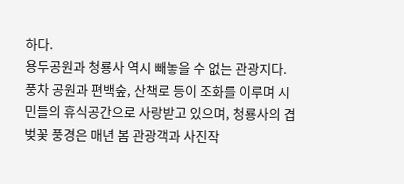하다.
용두공원과 청룡사 역시 빼놓을 수 없는 관광지다. 풍차 공원과 편백숲, 산책로 등이 조화를 이루며 시민들의 휴식공간으로 사랑받고 있으며, 청룡사의 겹벚꽃 풍경은 매년 봄 관광객과 사진작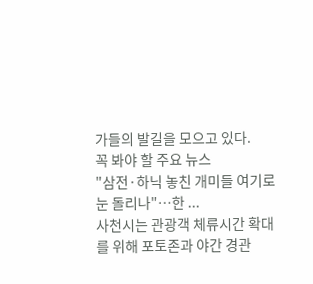가들의 발길을 모으고 있다.
꼭 봐야 할 주요 뉴스
"삼전·하닉 놓친 개미들 여기로 눈 돌리나"…한 ...
사천시는 관광객 체류시간 확대를 위해 포토존과 야간 경관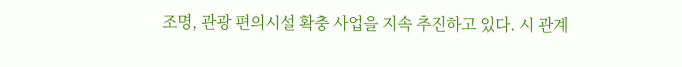조명, 관광 편의시설 확충 사업을 지속 추진하고 있다. 시 관계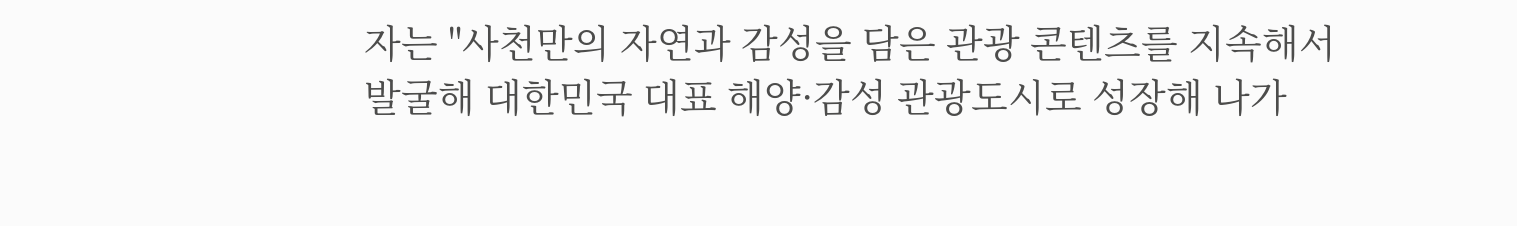자는 "사천만의 자연과 감성을 담은 관광 콘텐츠를 지속해서 발굴해 대한민국 대표 해양·감성 관광도시로 성장해 나가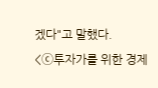겠다"고 말했다.
<ⓒ투자가를 위한 경제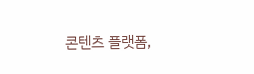콘텐츠 플랫폼,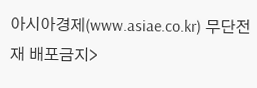아시아경제(www.asiae.co.kr) 무단전재 배포금지>